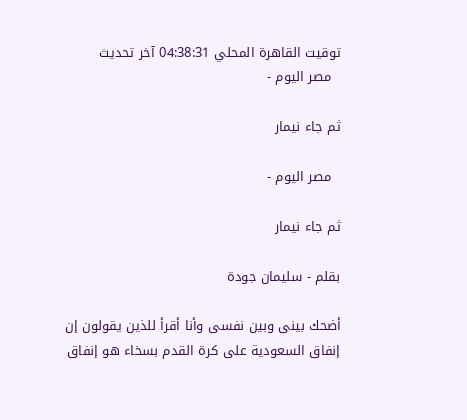توقيت القاهرة المحلي 04:38:31 آخر تحديث
  مصر اليوم -

ثم جاء نيمار

  مصر اليوم -

ثم جاء نيمار

بقلم - سليمان جودة

أضحك بينى وبين نفسى وأنا أقرأ للذين يقولون إن إنفاق السعودية على كرة القدم بسخاء هو إنفاق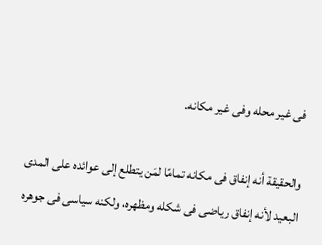فى غير محله وفى غير مكانه.

والحقيقة أنه إنفاق فى مكانه تمامًا لمَن يتطلع إلى عوائده على المدى البعيد لأنه إنفاق رياضى فى شكله ومظهره، ولكنه سياسى فى جوهره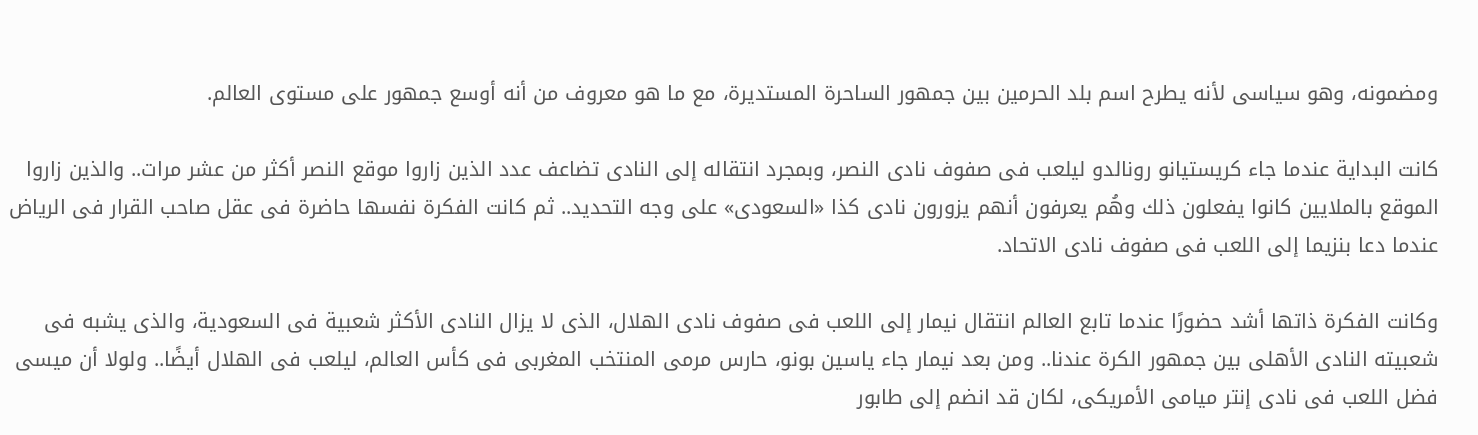ومضمونه، وهو سياسى لأنه يطرح اسم بلد الحرمين بين جمهور الساحرة المستديرة، مع ما هو معروف من أنه أوسع جمهور على مستوى العالم.

كانت البداية عندما جاء كريستيانو رونالدو ليلعب فى صفوف نادى النصر، وبمجرد انتقاله إلى النادى تضاعف عدد الذين زاروا موقع النصر أكثر من عشر مرات.. والذين زاروا الموقع بالملايين كانوا يفعلون ذلك وهُم يعرفون أنهم يزورون نادى كذا «السعودى» على وجه التحديد.. ثم كانت الفكرة نفسها حاضرة فى عقل صاحب القرار فى الرياض عندما دعا بنزيما إلى اللعب فى صفوف نادى الاتحاد.

وكانت الفكرة ذاتها أشد حضورًا عندما تابع العالم انتقال نيمار إلى اللعب فى صفوف نادى الهلال، الذى لا يزال النادى الأكثر شعبية فى السعودية، والذى يشبه فى شعبيته النادى الأهلى بين جمهور الكرة عندنا.. ومن بعد نيمار جاء ياسين بونو، حارس مرمى المنتخب المغربى فى كأس العالم، ليلعب فى الهلال أيضًا.. ولولا أن ميسى فضل اللعب فى نادى إنتر ميامى الأمريكى، لكان قد انضم إلى طابور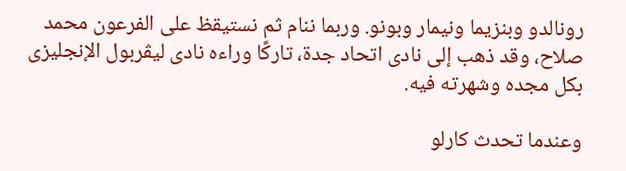رونالدو وبنزيما ونيمار وبونو. وربما ننام ثم نستيقظ على الفرعون محمد صلاح، وقد ذهب إلى نادى اتحاد جدة، تاركًا وراءه نادى ليڤربول الإنجليزى بكل مجده وشهرته فيه.

وعندما تحدث كارلو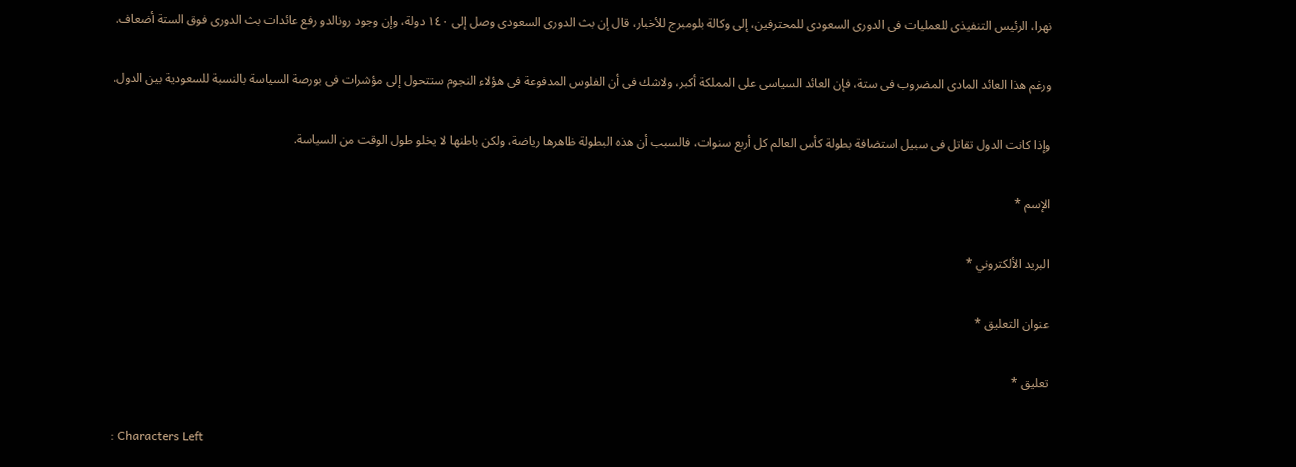نهرا، الرئيس التنفيذى للعمليات فى الدورى السعودى للمحترفين، إلى وكالة بلومبرج للأخبار، قال إن بث الدورى السعودى وصل إلى ١٤٠ دولة، وإن وجود رونالدو رفع عائدات بث الدورى فوق الستة أضعاف.

ورغم هذا العائد المادى المضروب فى ستة، فإن العائد السياسى على المملكة أكبر، ولاشك فى أن الفلوس المدفوعة فى هؤلاء النجوم ستتحول إلى مؤشرات فى بورصة السياسة بالنسبة للسعودية بين الدول.

وإذا كانت الدول تقاتل فى سبيل استضافة بطولة كأس العالم كل أربع سنوات، فالسبب أن هذه البطولة ظاهرها رياضة، ولكن باطنها لا يخلو طول الوقت من السياسة.

الإسم *

البريد الألكتروني *

عنوان التعليق *

تعليق *

: Characters Left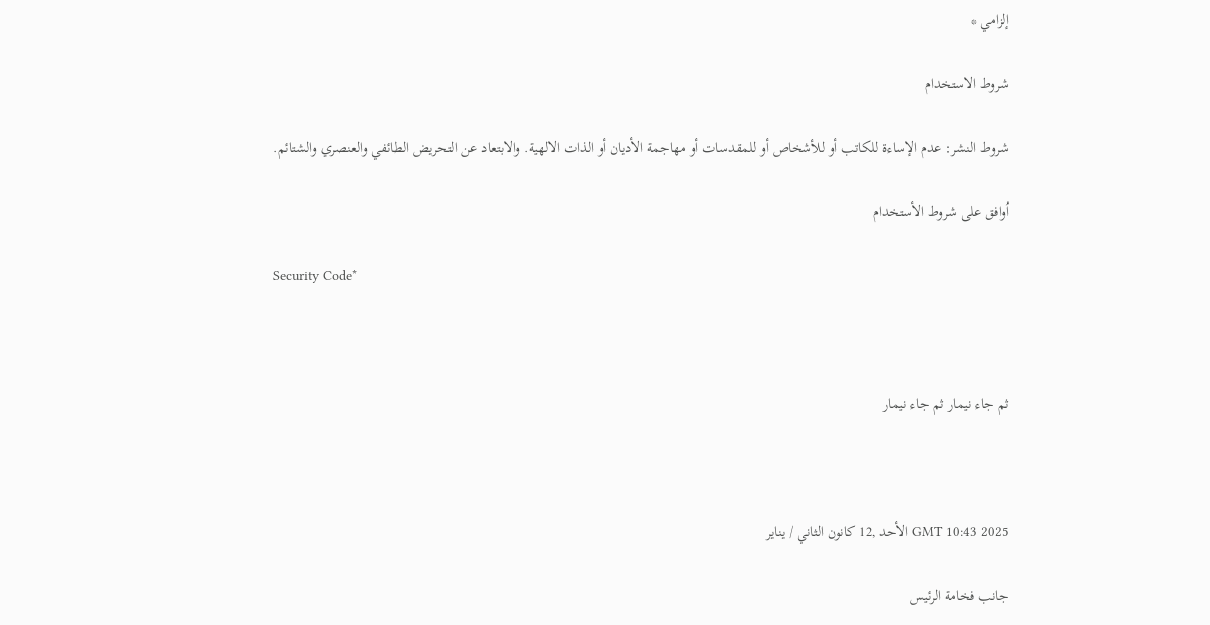إلزامي *

شروط الاستخدام

شروط النشر: عدم الإساءة للكاتب أو للأشخاص أو للمقدسات أو مهاجمة الأديان أو الذات الالهية. والابتعاد عن التحريض الطائفي والعنصري والشتائم.

اُوافق على شروط الأستخدام

Security Code*



ثم جاء نيمار ثم جاء نيمار



GMT 10:43 2025 الأحد ,12 كانون الثاني / يناير

جانب فخامة الرئيس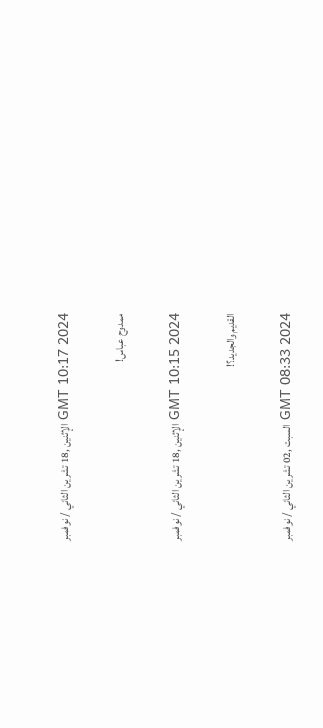GMT 10:17 2024 الإثنين ,18 تشرين الثاني / نوفمبر

ممدوح عباس!

GMT 10:15 2024 الإثنين ,18 تشرين الثاني / نوفمبر

القديم والجديد؟!

GMT 08:33 2024 السبت ,02 تشرين الثاني / نوفمبر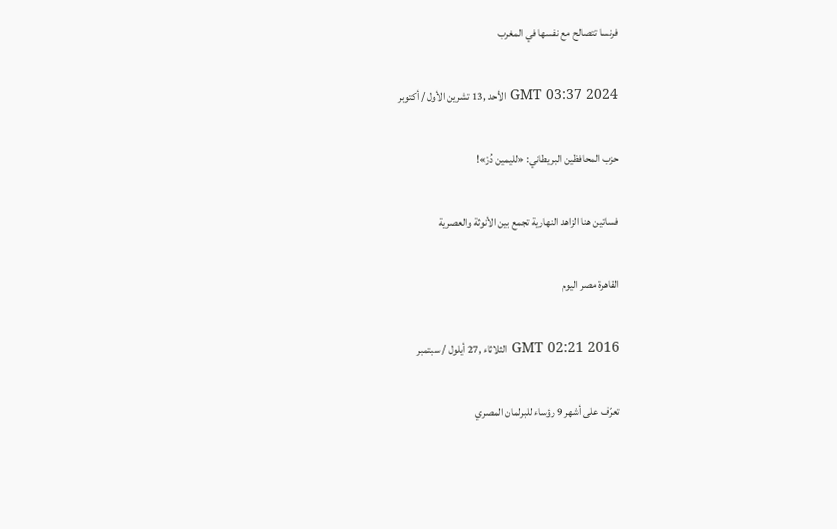فرنسا تتصالح مع نفسها في المغرب

GMT 03:37 2024 الأحد ,13 تشرين الأول / أكتوبر

حزب المحافظين البريطاني: «لليمين دُرْ»!

فساتين هنا الزاهد النهارية تجمع بين الأنوثة والعصرية

القاهرة مصر اليوم

GMT 02:21 2016 الثلاثاء ,27 أيلول / سبتمبر

تعرّف على أشهر 9 رؤساء للبرلمان المصري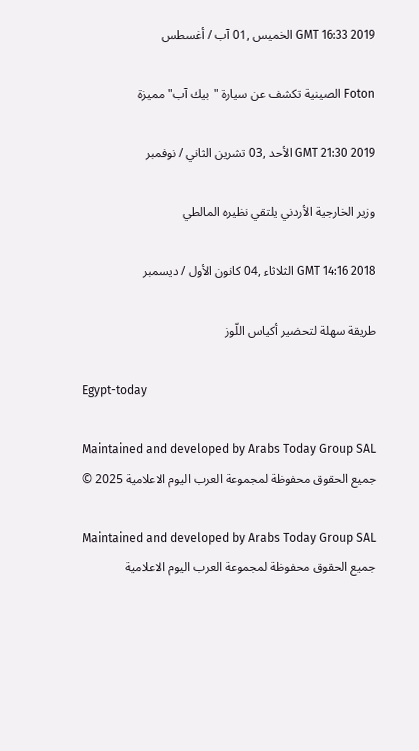GMT 16:33 2019 الخميس ,01 آب / أغسطس

Foton الصينية تكشف عن سيارة "بيك آب" مميزة

GMT 21:30 2019 الأحد ,03 تشرين الثاني / نوفمبر

وزير الخارجية الأردني يلتقي نظيره المالطي

GMT 14:16 2018 الثلاثاء ,04 كانون الأول / ديسمبر

طريقة سهلة لتحضير أكياس اللّوز

Egypt-today

Maintained and developed by Arabs Today Group SAL
جميع الحقوق محفوظة لمجموعة العرب اليوم الاعلامية 2025 ©

Maintained and developed by Arabs Today Group SAL
جميع الحقوق محفوظة لمجموعة العرب اليوم الاعلامية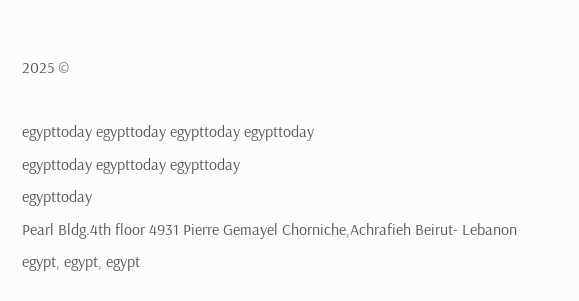2025 ©

egypttoday egypttoday egypttoday egypttoday
egypttoday egypttoday egypttoday
egypttoday
Pearl Bldg.4th floor 4931 Pierre Gemayel Chorniche,Achrafieh Beirut- Lebanon
egypt, egypt, egypt